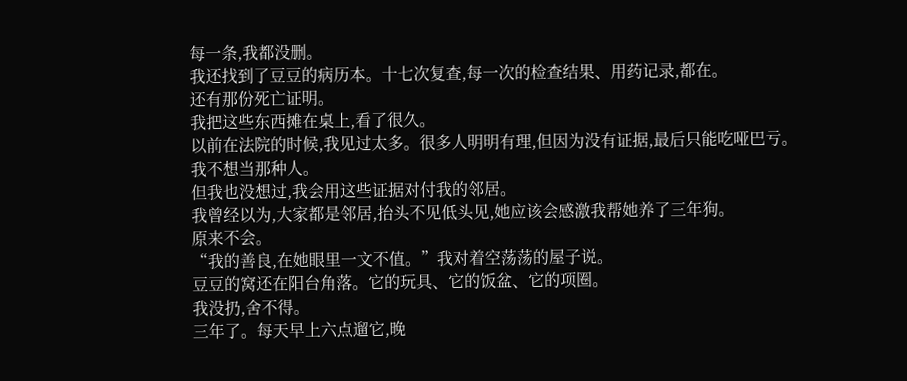每一条,我都没删。
我还找到了豆豆的病历本。十七次复查,每一次的检查结果、用药记录,都在。
还有那份死亡证明。
我把这些东西摊在桌上,看了很久。
以前在法院的时候,我见过太多。很多人明明有理,但因为没有证据,最后只能吃哑巴亏。
我不想当那种人。
但我也没想过,我会用这些证据对付我的邻居。
我曾经以为,大家都是邻居,抬头不见低头见,她应该会感激我帮她养了三年狗。
原来不会。
“我的善良,在她眼里一文不值。”我对着空荡荡的屋子说。
豆豆的窝还在阳台角落。它的玩具、它的饭盆、它的项圈。
我没扔,舍不得。
三年了。每天早上六点遛它,晚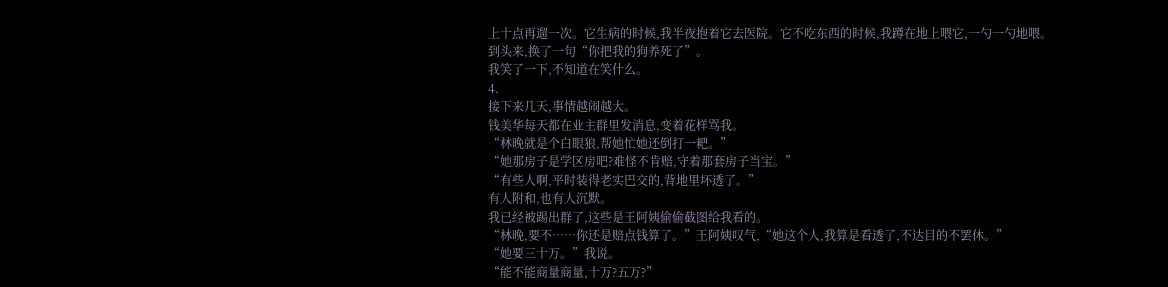上十点再遛一次。它生病的时候,我半夜抱着它去医院。它不吃东西的时候,我蹲在地上喂它,一勺一勺地喂。
到头来,换了一句“你把我的狗养死了”。
我笑了一下,不知道在笑什么。
4.
接下来几天,事情越闹越大。
钱美华每天都在业主群里发消息,变着花样骂我。
“林晚就是个白眼狼,帮她忙她还倒打一耙。”
“她那房子是学区房吧?难怪不肯赔,守着那套房子当宝。”
“有些人啊,平时装得老实巴交的,背地里坏透了。”
有人附和,也有人沉默。
我已经被踢出群了,这些是王阿姨偷偷截图给我看的。
“林晚,要不……你还是赔点钱算了。”王阿姨叹气,“她这个人,我算是看透了,不达目的不罢休。”
“她要三十万。”我说。
“能不能商量商量,十万?五万?”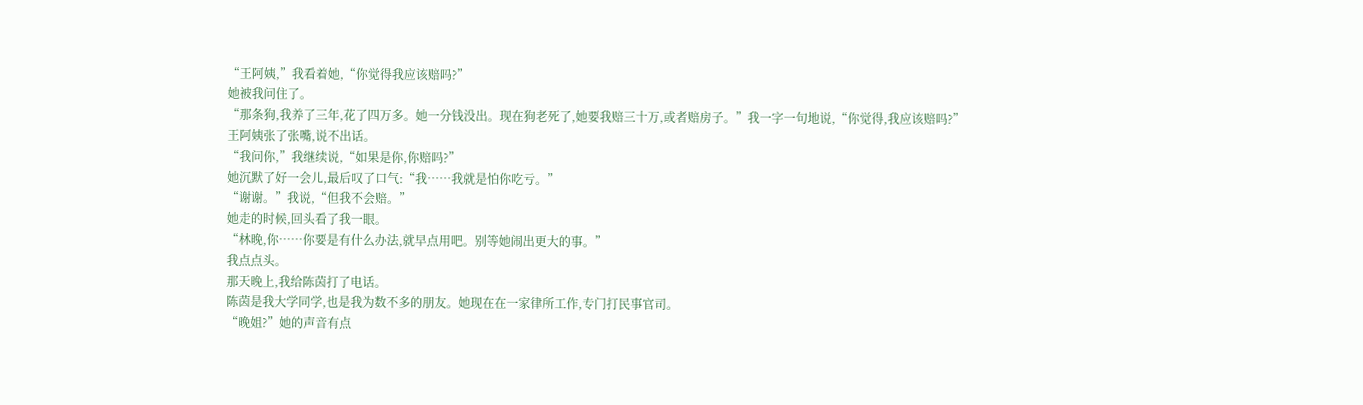“王阿姨,”我看着她,“你觉得我应该赔吗?”
她被我问住了。
“那条狗,我养了三年,花了四万多。她一分钱没出。现在狗老死了,她要我赔三十万,或者赔房子。”我一字一句地说,“你觉得,我应该赔吗?”
王阿姨张了张嘴,说不出话。
“我问你,”我继续说,“如果是你,你赔吗?”
她沉默了好一会儿,最后叹了口气:“我……我就是怕你吃亏。”
“谢谢。”我说,“但我不会赔。”
她走的时候,回头看了我一眼。
“林晚,你……你要是有什么办法,就早点用吧。别等她闹出更大的事。”
我点点头。
那天晚上,我给陈茵打了电话。
陈茵是我大学同学,也是我为数不多的朋友。她现在在一家律所工作,专门打民事官司。
“晚姐?”她的声音有点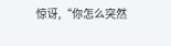惊讶,“你怎么突然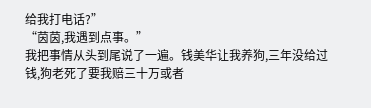给我打电话?”
“茵茵,我遇到点事。”
我把事情从头到尾说了一遍。钱美华让我养狗,三年没给过钱,狗老死了要我赔三十万或者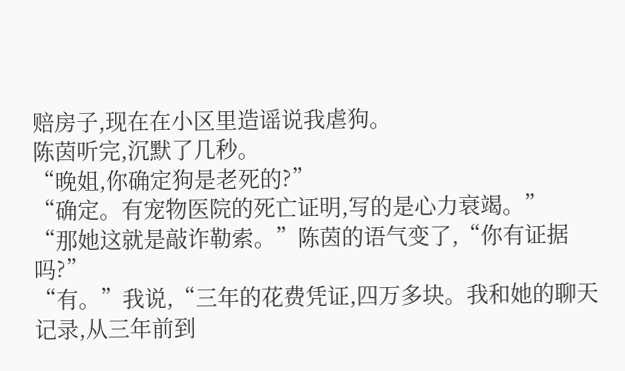赔房子,现在在小区里造谣说我虐狗。
陈茵听完,沉默了几秒。
“晚姐,你确定狗是老死的?”
“确定。有宠物医院的死亡证明,写的是心力衰竭。”
“那她这就是敲诈勒索。”陈茵的语气变了,“你有证据吗?”
“有。”我说,“三年的花费凭证,四万多块。我和她的聊天记录,从三年前到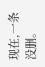现在,一条没删。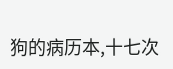狗的病历本,十七次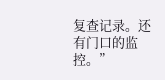复查记录。还有门口的监控。”